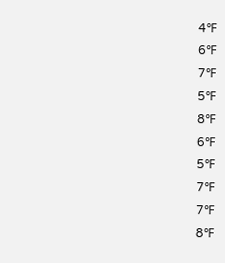4℉
6℉
7℉
5℉
8℉
6℉
5℉
7℉
7℉
8℉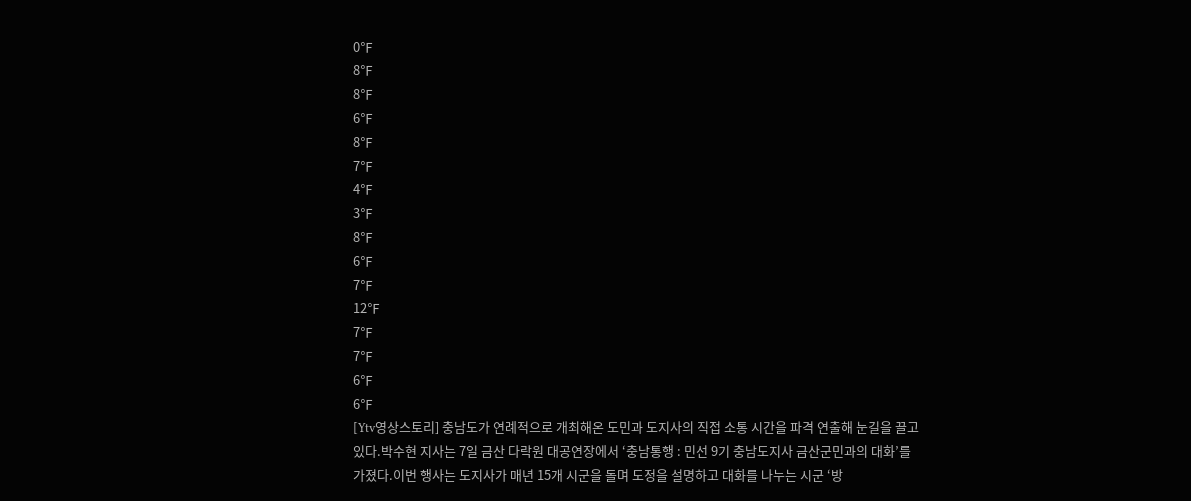0℉
8℉
8℉
6℉
8℉
7℉
4℉
3℉
8℉
6℉
7℉
12℉
7℉
7℉
6℉
6℉
[Ytv영상스토리] 충남도가 연례적으로 개최해온 도민과 도지사의 직접 소통 시간을 파격 연출해 눈길을 끌고 있다.박수현 지사는 7일 금산 다락원 대공연장에서 ‘충남통행 : 민선 9기 충남도지사 금산군민과의 대화’를 가졌다.이번 행사는 도지사가 매년 15개 시군을 돌며 도정을 설명하고 대화를 나누는 시군 ‘방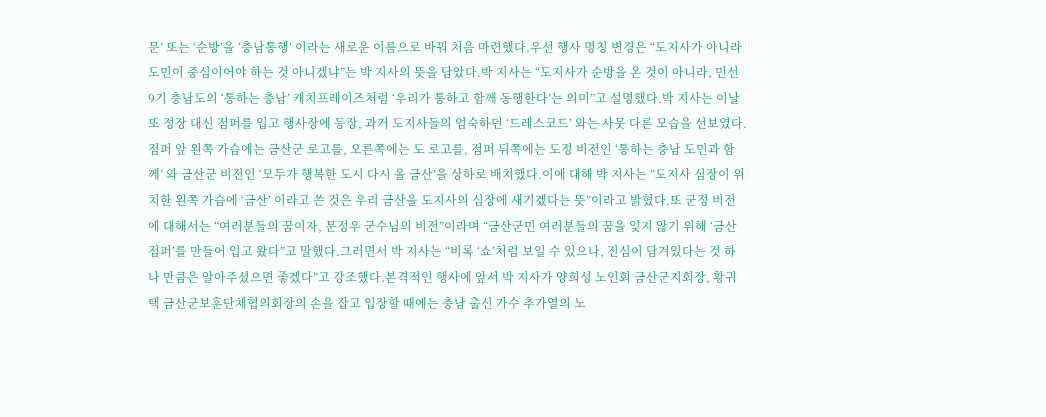문’ 또는 ‘순방’을 ‘충남통행’ 이라는 새로운 이름으로 바꿔 처음 마련했다.우선 행사 명칭 변경은 “도지사가 아니라 도민이 중심이어야 하는 것 아니겠냐”는 박 지사의 뜻을 담았다.박 지사는 “도지사가 순방을 온 것이 아니라, 민선 9기 충남도의 ‘통하는 충남’ 캐치프레이즈처럼 ‘우리가 통하고 함께 동행한다’는 의미”고 설명했다.박 지사는 이날 또 정장 대신 점퍼를 입고 행사장에 등장, 과거 도지사들의 엄숙하던 ‘드레스코드’ 와는 사뭇 다른 모습을 선보였다.점퍼 앞 왼쪽 가슴에는 금산군 로고를, 오른쪽에는 도 로고를, 점퍼 뒤쪽에는 도정 비전인 ‘통하는 충남 도민과 함께’ 와 금산군 비전인 ‘모두가 행복한 도시 다시 올 금산’을 상하로 배치했다.이에 대해 박 지사는 “도지사 심장이 위치한 왼쪽 가슴에 ‘금산’ 이라고 쓴 것은 우리 금산을 도지사의 심장에 새기겠다는 뜻”이라고 밝혔다.또 군정 비전에 대해서는 “여러분들의 꿈이자, 문정우 군수님의 비전”이라며 “금산군민 여러분들의 꿈을 잊지 않기 위해 ‘금산 점퍼’를 만들어 입고 왔다”고 말했다.그러면서 박 지사는 “비록 ‘쇼’처럼 보일 수 있으나, 진심이 담겨있다는 것 하나 만큼은 알아주셨으면 좋겠다”고 강조했다.본격적인 행사에 앞서 박 지사가 양희성 노인회 금산군지회장, 황귀택 금산군보훈단체협의회장의 손을 잡고 입장할 때에는 충남 출신 가수 추가열의 노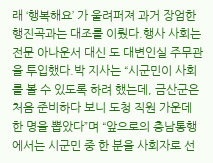래 ‘행복해요’ 가 울려퍼져 과거 장엄한 행진곡과는 대조를 이뤘다.행사 사회는 전문 아나운서 대신 도 대변인실 주무관을 투입했다.박 지사는 “시군민이 사회를 볼 수 있도록 하려 했는데, 금산군은 처음 준비하다 보니 도청 직원 가운데 한 명을 뽑았다”며 “앞으로의 충남통행에서는 시군민 중 한 분을 사회자로 선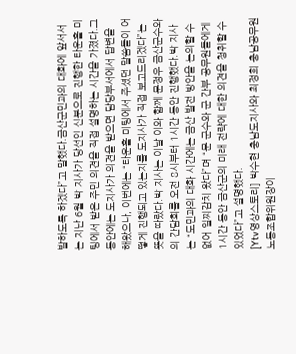발하도록 하겠다”고 말했다.금산군민과의 대화에 앞서서는 지난 6월 박 지사가 당선인 신분으로 진행한 타운홀 미팅에서 받은 주민 의견을 직접 설명하는 시간을 가졌다.그동안에는 도지사가 의견을 받으면 담당부서에서 답변을 해왔으나, 이번에는 “타운홀 미팅에서 주셨던 말씀들이 어떻게 진행되고 있는지를 도지사가 직접 보고드리겠다”는 뜻을 따랐다.박 지사는 이날 이와 함께 문정우 금산군수와의 간담회를 오전 8시부터 1시간 동안 진행했다.박 지사는 “도민과의 대화 시간에는 금산 발전 방안을 논의할 수 없어 일찌감치 왔다”며 “문 군수와 군 간부 공무원들에게 1시간 동안 금산군의 미래 전략에 대한 의견을 청취할 수 있었다”고 설명했다.
[Ytv영상스토리] 박수현 충남도지사와 최정희 충남공무원노동조합위원장이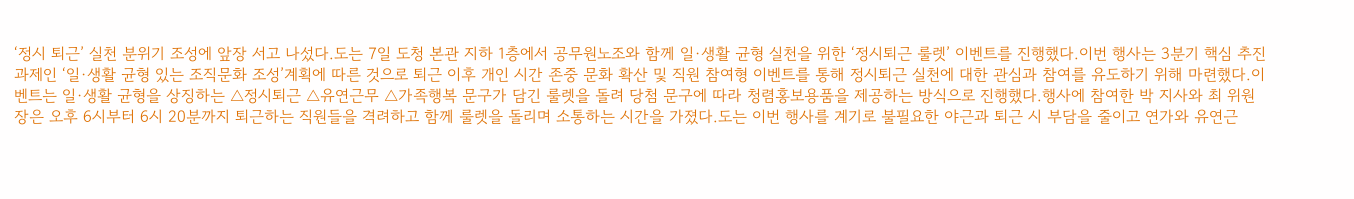‘정시 퇴근’ 실천 분위기 조성에 앞장 서고 나섰다.도는 7일 도청 본관 지하 1층에서 공무원노조와 함께 일·생활 균형 실천을 위한 ‘정시퇴근 룰렛’ 이벤트를 진행했다.이번 행사는 3분기 핵심 추진 과제인 ‘일·생활 균형 있는 조직문화 조성’계획에 따른 것으로 퇴근 이후 개인 시간 존중 문화 확산 및 직원 참여형 이벤트를 통해 정시퇴근 실천에 대한 관심과 참여를 유도하기 위해 마련했다.이벤트는 일·생활 균형을 상징하는 △정시퇴근 △유연근무 △가족행복 문구가 담긴 룰렛을 돌려 당첨 문구에 따라 청렴홍보용품을 제공하는 방식으로 진행했다.행사에 참여한 박 지사와 최 위원장은 오후 6시부터 6시 20분까지 퇴근하는 직원들을 격려하고 함께 룰렛을 돌리며 소통하는 시간을 가졌다.도는 이번 행사를 계기로 불필요한 야근과 퇴근 시 부담을 줄이고 연가와 유연근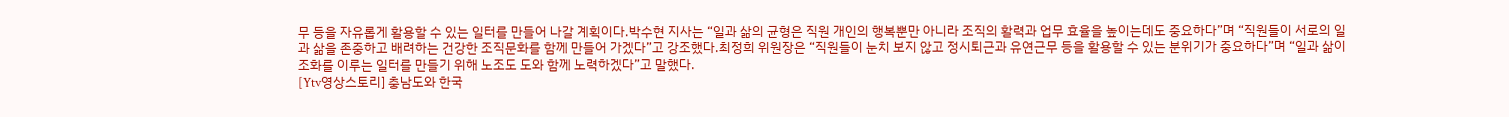무 등을 자유롭게 활용할 수 있는 일터를 만들어 나갈 계획이다.박수현 지사는 “일과 삶의 균형은 직원 개인의 행복뿐만 아니라 조직의 활력과 업무 효율을 높이는데도 중요하다”며 “직원들이 서로의 일과 삶을 존중하고 배려하는 건강한 조직문화를 함께 만들어 가겠다”고 강조했다.최정희 위원장은 “직원들이 눈치 보지 않고 정시퇴근과 유연근무 등을 활용할 수 있는 분위기가 중요하다”며 “일과 삶이 조화를 이루는 일터를 만들기 위해 노조도 도와 함께 노력하겠다”고 말했다.
[Ytv영상스토리] 충남도와 한국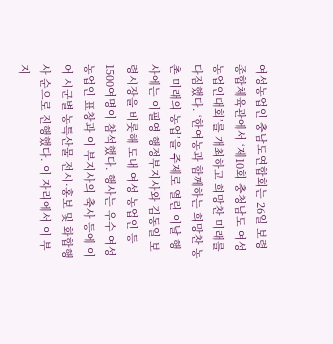여성농업인 충남도연합회는 26일 보령종합체육관에서 ‘제10회 충청남도 여성농업인대회’를 개최하고 희망찬 미래를 다짐했다. ‘한여농과 함께하는 희망찬 농촌 미래의 농업’을 주제로 열린 이날 행사에는 이필영 행정부지사와 김동일 보령시장을 비롯해 도내 여성 농업인 등 1500여명이 참석했다. 행사는 우수 여성농업인 표창과 이 부지사의 축사 등에 이어 시군별 농특산물 전시·홍보 및 화합행사 순으로 진행했다. 이 자리에서 이 부지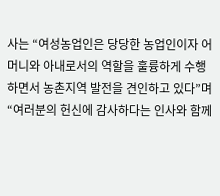사는 “여성농업인은 당당한 농업인이자 어머니와 아내로서의 역할을 훌륭하게 수행하면서 농촌지역 발전을 견인하고 있다”며 “여러분의 헌신에 감사하다는 인사와 함께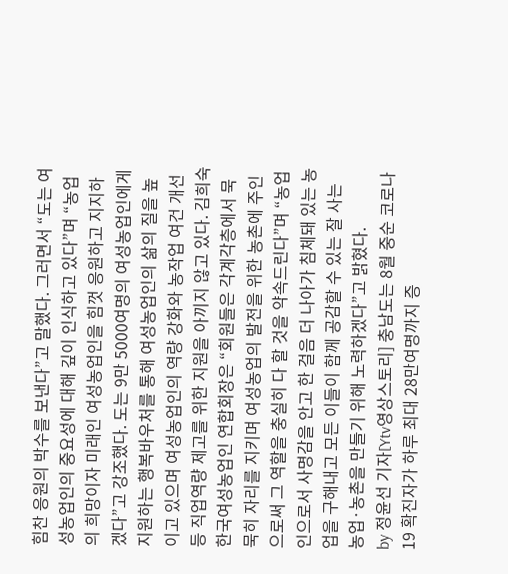힘찬 응원의 박수를 보낸다”고 말했다. 그러면서 “도는 여성농업인의 중요성에 대해 깊이 인식하고 있다”며 “농업의 희망이자 미래인 여성농업인을 힘껏 응원하고 지지하겠다”고 강조했다. 도는 9만 5000여명의 여성농업인에게 지원하는 행복바우처를 통해 여성농업인의 삶의 질을 높이고 있으며 여성농업인의 역량 강화와 농작업 여건 개선 등 직업역량 제고를 위한 지원을 아끼지 않고 있다. 김희숙 한국여성농업인 연합회장은 “회원들은 각계각층에서 묵묵히 자리를 지키며 여성농업의 발전을 위한 농촌에 주인으로써 그 역할을 충실히 다 할 것을 약속드린다”며 “농업인으로서 사명감을 안고 한 걸음 더 나아가 침체돼 있는 농업을 구해내고 모든 이들이 함께 공감할 수 있는 잘 사는 농업·농촌을 만들기 위해 노력하겠다”고 밝혔다.
by 정윤선 기자[Ytv영상스토리] 충남도는 8월 중순 코로나19 확진자가 하루 최대 28만여명까지 증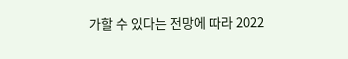가할 수 있다는 전망에 따라 2022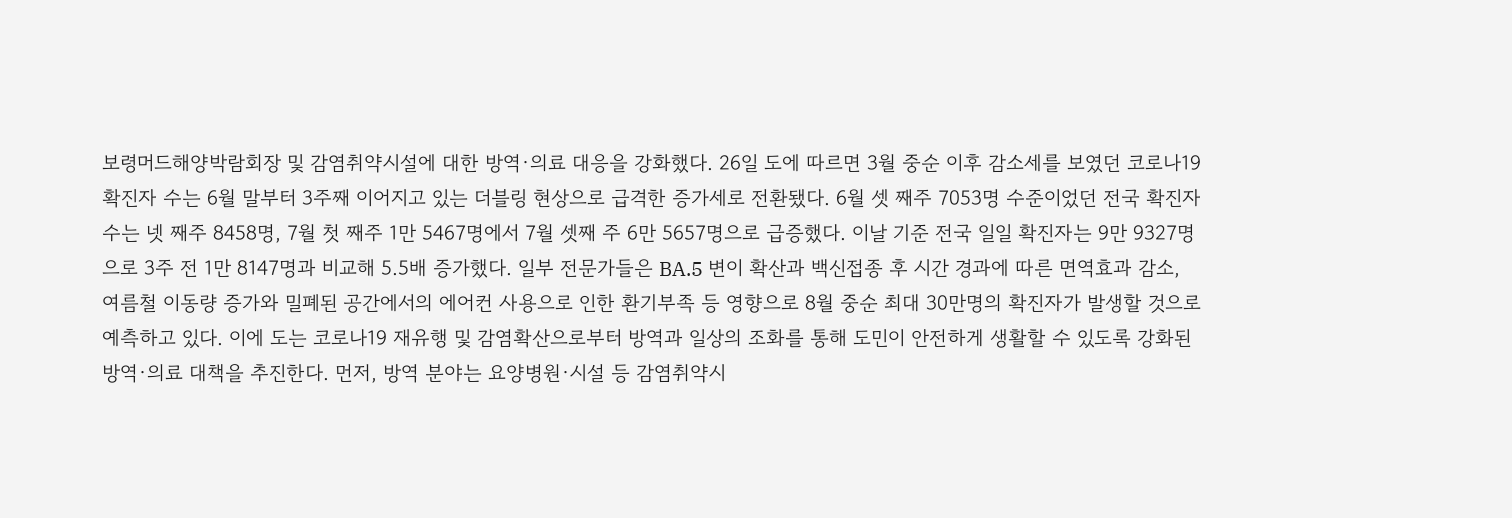보령머드해양박람회장 및 감염취약시설에 대한 방역·의료 대응을 강화했다. 26일 도에 따르면 3월 중순 이후 감소세를 보였던 코로나19 확진자 수는 6월 말부터 3주째 이어지고 있는 더블링 현상으로 급격한 증가세로 전환됐다. 6월 셋 째주 7053명 수준이었던 전국 확진자 수는 넷 째주 8458명, 7월 첫 째주 1만 5467명에서 7월 셋째 주 6만 5657명으로 급증했다. 이날 기준 전국 일일 확진자는 9만 9327명으로 3주 전 1만 8147명과 비교해 5.5배 증가했다. 일부 전문가들은 BA.5 변이 확산과 백신접종 후 시간 경과에 따른 면역효과 감소, 여름철 이동량 증가와 밀폐된 공간에서의 에어컨 사용으로 인한 환기부족 등 영향으로 8월 중순 최대 30만명의 확진자가 발생할 것으로 예측하고 있다. 이에 도는 코로나19 재유행 및 감염확산으로부터 방역과 일상의 조화를 통해 도민이 안전하게 생활할 수 있도록 강화된 방역·의료 대책을 추진한다. 먼저, 방역 분야는 요양병원·시설 등 감염취약시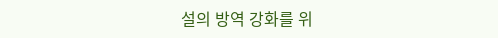설의 방역 강화를 위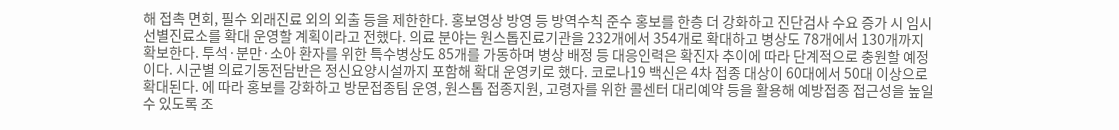해 접촉 면회, 필수 외래진료 외의 외출 등을 제한한다. 홍보영상 방영 등 방역수칙 준수 홍보를 한층 더 강화하고 진단검사 수요 증가 시 임시선별진료소를 확대 운영할 계획이라고 전했다. 의료 분야는 원스톱진료기관을 232개에서 354개로 확대하고 병상도 78개에서 130개까지 확보한다. 투석·분만·소아 환자를 위한 특수병상도 85개를 가동하며 병상 배정 등 대응인력은 확진자 추이에 따라 단계적으로 충원할 예정이다. 시군별 의료기동전담반은 정신요양시설까지 포함해 확대 운영키로 했다. 코로나19 백신은 4차 접종 대상이 60대에서 50대 이상으로 확대된다. 에 따라 홍보를 강화하고 방문접종팀 운영, 원스톱 접종지원, 고령자를 위한 콜센터 대리예약 등을 활용해 예방접종 접근성을 높일 수 있도록 조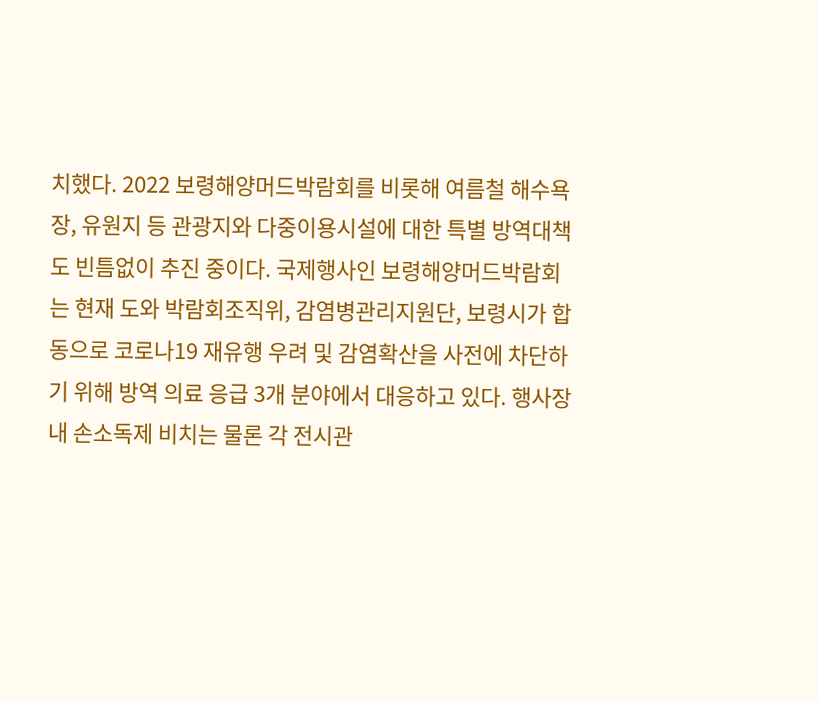치했다. 2022 보령해양머드박람회를 비롯해 여름철 해수욕장, 유원지 등 관광지와 다중이용시설에 대한 특별 방역대책도 빈틈없이 추진 중이다. 국제행사인 보령해양머드박람회는 현재 도와 박람회조직위, 감염병관리지원단, 보령시가 합동으로 코로나19 재유행 우려 및 감염확산을 사전에 차단하기 위해 방역 의료 응급 3개 분야에서 대응하고 있다. 행사장 내 손소독제 비치는 물론 각 전시관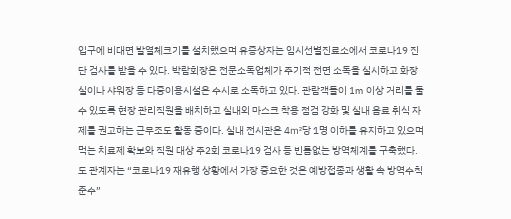입구에 비대면 발열체크기를 설치했으며 유증상자는 임시선별진료소에서 코로나19 진단 검사를 받을 수 있다. 박람회장은 전문소독업체가 주기적 전면 소독을 실시하고 화장실이나 샤워장 등 다중이용시설은 수시로 소독하고 있다. 관람객들이 1m 이상 거리를 둘 수 있도록 현장 관리직원을 배치하고 실내외 마스크 착용 점검 강화 및 실내 음료 취식 자제를 권고하는 근무조도 활동 중이다. 실내 전시관은 4㎡당 1명 이하를 유지하고 있으며 먹는 치료제 확보와 직원 대상 주2회 코로나19 검사 등 빈틈없는 방역체계를 구축했다. 도 관계자는 “코로나19 재유행 상황에서 가장 중요한 것은 예방접종과 생활 속 방역수칙 준수”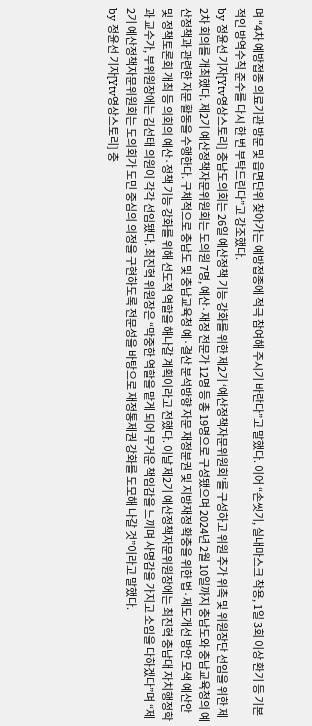며 “4차 예방접종 의료기관 방문 및 읍면단위 찾아가는 예방접종에 적극 참여해 주시기 바란다”고 말했다. 이어 “손씻기, 실내마스크 착용, 1일 3회 이상 환기 등 기본적인 방역수칙 준수를 다시 한 번 부탁드린다”고 강조했다.
by 정윤선 기자[Ytv영상스토리] 충남도의회는 26일 예산정책 기능 강화를 위한 제2기 ‘예산정책자문위원회’를 구성하고 위원 추가 위촉 및 위원장단 선임을 위한 제2차 회의를 개최했다. 제2기 예산정책자문위원회는 도의원 7명, 예산·재정 전문가 12명 등 총 19명으로 구성됐으며 2024년 2월 10일까지 충남도와 충남교육청의 예산정책과 관련한 자문 활동을 수행한다. 구체적으로 충남도 및 충남교육청 예·결산 분석방향 자문 재정분권 및 지방재정 확충을 위한 법·제도개선 방안 모색 예산안 및 정책토론회 개최 등 의회의 예산·정책 기능 강화를 위해 선도적 역할을 해나갈 계획이라고 전했다. 이날 제2기 예산정책자문위원장에는 최진혁 충남대 자치행정학과 교수가, 부위원장에는 김선태 의원이 각각 선임됐다. 최진혁 위원장은 “막중한 역할을 맡게 되어 무거운 책임감을 느끼며 사명감을 가지고 소임을 다하겠다”며 “제2기 예산정책자문위원회는 도의회가 도민 중심의 의정을 구현하도록 전문성을 바탕으로 재정통제권 강화를 도모해 나갈 것”이라고 말했다.
by 정윤선 기자[Ytv영상스토리] 충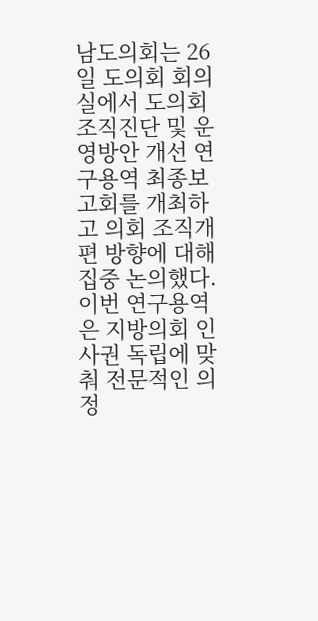남도의회는 26일 도의회 회의실에서 도의회 조직진단 및 운영방안 개선 연구용역 최종보고회를 개최하고 의회 조직개편 방향에 대해 집중 논의했다. 이번 연구용역은 지방의회 인사권 독립에 맞춰 전문적인 의정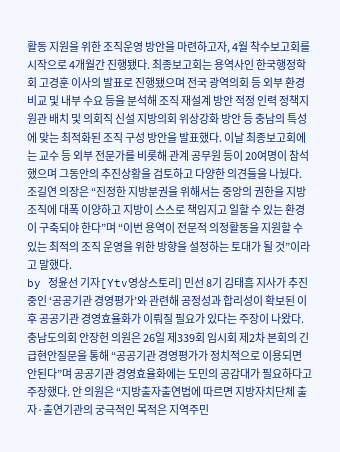활동 지원을 위한 조직운영 방안을 마련하고자, 4월 착수보고회를 시작으로 4개월간 진행됐다. 최종보고회는 용역사인 한국행정학회 고경훈 이사의 발표로 진행됐으며 전국 광역의회 등 외부 환경 비교 및 내부 수요 등을 분석해 조직 재설계 방안 적정 인력 정책지원관 배치 및 의회직 신설 지방의회 위상강화 방안 등 충남의 특성에 맞는 최적화된 조직 구성 방안을 발표했다. 이날 최종보고회에는 교수 등 외부 전문가를 비롯해 관계 공무원 등이 20여명이 참석했으며 그동안의 추진상황을 검토하고 다양한 의견들을 나눴다. 조길연 의장은 “진정한 지방분권을 위해서는 중앙의 권한을 지방 조직에 대폭 이양하고 지방이 스스로 책임지고 일할 수 있는 환경이 구축되야 한다”며 “이번 용역이 전문적 의정활동을 지원할 수 있는 최적의 조직 운영을 위한 방향을 설정하는 토대가 될 것”이라고 말했다.
by 정윤선 기자[Ytv영상스토리] 민선 8기 김태흠 지사가 추진 중인 ‘공공기관 경영평가’와 관련해 공정성과 합리성이 확보된 이후 공공기관 경영효율화가 이뤄질 필요가 있다는 주장이 나왔다. 충남도의회 안장헌 의원은 26일 제339회 임시회 제2차 본회의 긴급현안질문을 통해 “공공기관 경영평가가 정치적으로 이용되면 안된다”며 공공기관 경영효율화에는 도민의 공감대가 필요하다고 주장했다. 안 의원은 “지방출자출연법에 따르면 지방자치단체 출자·출연기관의 궁극적인 목적은 지역주민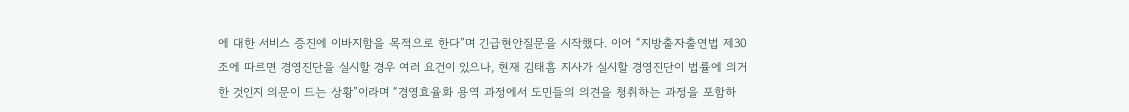에 대한 서비스 증진에 이바지함을 목적으로 한다”며 긴급현안질문을 시작했다. 이어 “지방출자출연법 제30조에 따르면 경영진단을 실시할 경우 여러 요건이 있으나, 현재 김태흠 지사가 실시할 경영진단이 법률에 의거한 것인지 의문이 드는 상황”이라며 “경영효율화 용역 과정에서 도민들의 의견을 청취하는 과정을 포함하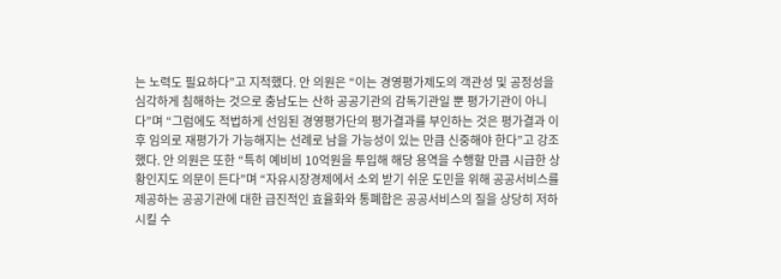는 노력도 필요하다”고 지적했다. 안 의원은 “이는 경영평가제도의 객관성 및 공정성을 심각하게 침해하는 것으로 충남도는 산하 공공기관의 감독기관일 뿐 평가기관이 아니다”며 “그럼에도 적법하게 선임된 경영평가단의 평가결과를 부인하는 것은 평가결과 이후 임의로 재평가가 가능해지는 선례로 남을 가능성이 있는 만큼 신중해야 한다”고 강조했다. 안 의원은 또한 “특히 예비비 10억원을 투입해 해당 용역을 수행할 만큼 시급한 상황인지도 의문이 든다”며 “자유시장경제에서 소외 받기 쉬운 도민을 위해 공공서비스를 제공하는 공공기관에 대한 급진적인 효율화와 통폐합은 공공서비스의 질을 상당히 저하시킬 수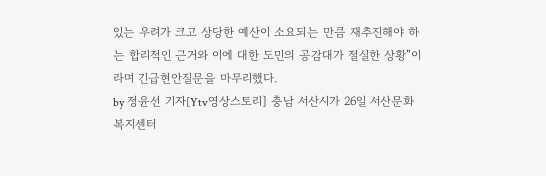있는 우려가 크고 상당한 예산이 소요되는 만큼 재추진해야 하는 합리적인 근거와 이에 대한 도민의 공감대가 절실한 상황”이라며 긴급현안질문을 마무리했다.
by 정윤선 기자[Ytv영상스토리] 충남 서산시가 26일 서산문화복지센터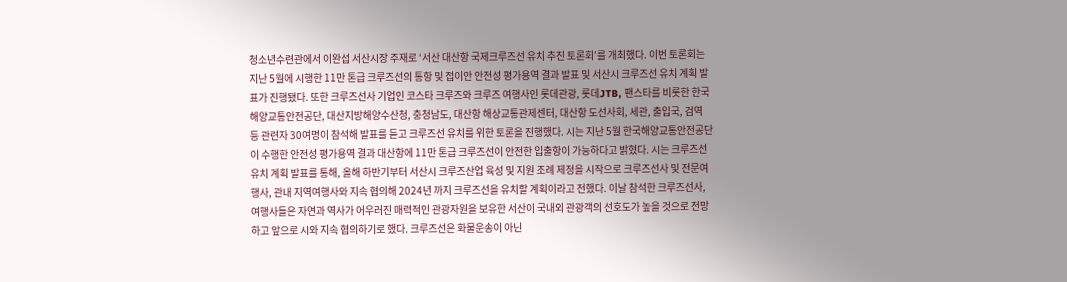청소년수련관에서 이완섭 서산시장 주재로 ‘서산 대산항 국제크루즈선 유치 추진 토론회’를 개최했다. 이번 토론회는 지난 5월에 시행한 11만 톤급 크루즈선의 통항 및 접이안 안전성 평가용역 결과 발표 및 서산시 크루즈선 유치 계획 발표가 진행됐다. 또한 크루즈선사 기업인 코스타 크루즈와 크루즈 여행사인 롯데관광, 롯데JTB, 팬스타를 비롯한 한국해양교통안전공단, 대산지방해양수산청, 충청남도, 대산항 해상교통관제센터, 대산항 도선사회, 세관, 출입국, 검역 등 관련자 30여명이 참석해 발표를 듣고 크루즈선 유치를 위한 토론을 진행했다. 시는 지난 5월 한국해양교통안전공단이 수행한 안전성 평가용역 결과 대산항에 11만 톤급 크루즈선이 안전한 입출항이 가능하다고 밝혔다. 시는 크루즈선 유치 계획 발표를 통해, 올해 하반기부터 서산시 크루즈산업 육성 및 지원 조례 제정을 시작으로 크루즈선사 및 전문여행사, 관내 지역여행사와 지속 협의해 2024년 까지 크루즈선을 유치할 계획이라고 전했다. 이날 참석한 크루즈선사, 여행사들은 자연과 역사가 어우러진 매력적인 관광자원을 보유한 서산이 국내외 관광객의 선호도가 높을 것으로 전망하고 앞으로 시와 지속 협의하기로 했다. 크루즈선은 화물운송이 아닌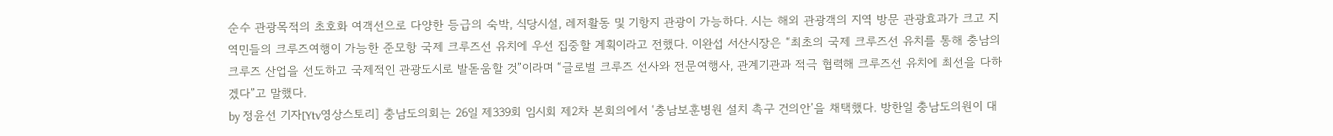순수 관광목적의 초호화 여객선으로 다양한 등급의 숙박, 식당시설, 레저활동 및 기항지 관광이 가능하다. 시는 해외 관광객의 지역 방문 관광효과가 크고 지역민들의 크루즈여행이 가능한 준모항 국제 크루즈선 유치에 우선 집중할 계획이라고 전했다. 이완섭 서산시장은 “최초의 국제 크루즈선 유치를 통해 충남의 크루즈 산업을 선도하고 국제적인 관광도시로 발돋움할 것”이라며 “글로벌 크루즈 선사와 전문여행사, 관계기관과 적극 협력해 크루즈선 유치에 최선을 다하겠다”고 말했다.
by 정윤선 기자[Ytv영상스토리] 충남도의회는 26일 제339회 임시회 제2차 본회의에서 ‘충남보훈병원 설치 촉구 건의안’을 채택했다. 방한일 충남도의원이 대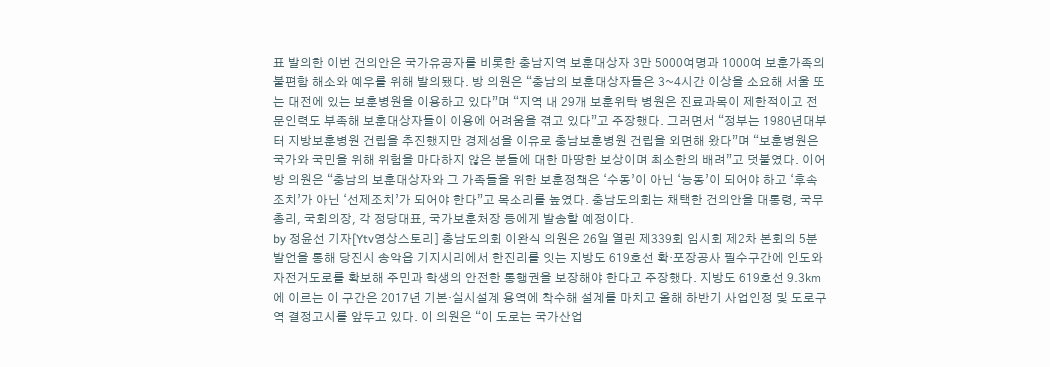표 발의한 이번 건의안은 국가유공자를 비롯한 충남지역 보훈대상자 3만 5000여명과 1000여 보훈가족의 불편함 해소와 예우를 위해 발의됐다. 방 의원은 “충남의 보훈대상자들은 3~4시간 이상을 소요해 서울 또는 대전에 있는 보훈병원을 이용하고 있다”며 “지역 내 29개 보훈위탁 병원은 진료과목이 제한적이고 전문인력도 부족해 보훈대상자들이 이용에 어려움을 겪고 있다”고 주장했다. 그러면서 “정부는 1980년대부터 지방보훈병원 건립을 추진했지만 경제성을 이유로 충남보훈병원 건립을 외면해 왔다”며 “보훈병원은 국가와 국민을 위해 위험을 마다하지 않은 분들에 대한 마땅한 보상이며 최소한의 배려”고 덧붙였다. 이어 방 의원은 “충남의 보훈대상자와 그 가족들을 위한 보훈정책은 ‘수동’이 아닌 ‘능동’이 되어야 하고 ‘후속조치’가 아닌 ‘선제조치’가 되어야 한다”고 목소리를 높였다. 충남도의회는 채택한 건의안을 대통령, 국무총리, 국회의장, 각 정당대표, 국가보훈처장 등에게 발송할 예정이다.
by 정윤선 기자[Ytv영상스토리] 충남도의회 이완식 의원은 26일 열린 제339회 임시회 제2차 본회의 5분 발언을 통해 당진시 송악읍 기지시리에서 한진리를 잇는 지방도 619호선 확·포장공사 필수구간에 인도와 자전거도로를 확보해 주민과 학생의 안전한 통행권을 보장해야 한다고 주장했다. 지방도 619호선 9.3㎞에 이르는 이 구간은 2017년 기본·실시설계 용역에 착수해 설계를 마치고 올해 하반기 사업인정 및 도로구역 결정고시를 앞두고 있다. 이 의원은 “이 도로는 국가산업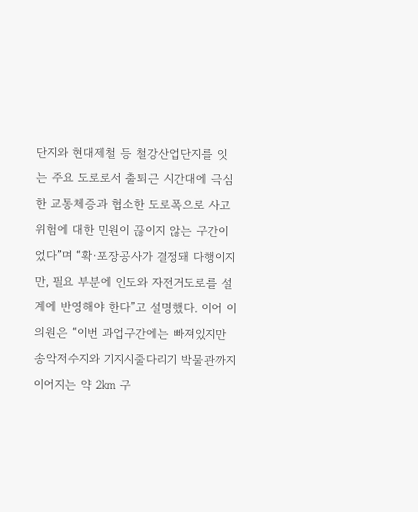단지와 현대제철 등 철강산업단지를 잇는 주요 도로로서 출퇴근 시간대에 극심한 교통체증과 협소한 도로폭으로 사고위험에 대한 민원이 끊이지 않는 구간이었다”며 “확·포장공사가 결정돼 다행이지만, 필요 부분에 인도와 자전거도로를 설계에 반영해야 한다”고 설명했다. 이어 이 의원은 “이번 과업구간에는 빠져있지만 송악저수지와 기지시줄다리기 박물관까지 이어지는 약 2㎞ 구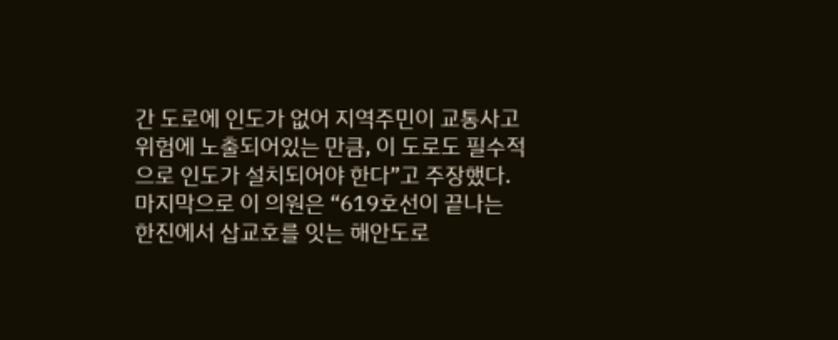간 도로에 인도가 없어 지역주민이 교통사고 위험에 노출되어있는 만큼, 이 도로도 필수적으로 인도가 설치되어야 한다”고 주장했다. 마지막으로 이 의원은 “619호선이 끝나는 한진에서 삽교호를 잇는 해안도로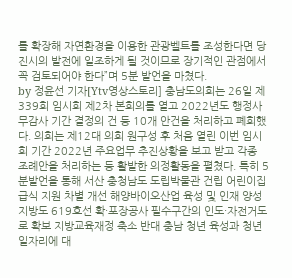를 확장해 자연환경을 이용한 관광벨트를 조성한다면 당진시의 발전에 일조하게 될 것이므로 장기적인 관점에서 꼭 검토되어야 한다”며 5분 발언을 마쳤다.
by 정윤선 기자[Ytv영상스토리] 충남도의회는 26일 제339회 임시회 제2차 본회의를 열고 2022년도 행정사무감사 기간 결정의 건 등 10개 안건을 처리하고 폐회했다. 의회는 제12대 의회 원구성 후 처음 열린 이번 임시회 기간 2022년 주요업무 추진상황을 보고 받고 각종 조례안을 처리하는 등 활발한 의정활동을 펼쳤다. 특히 5분발언을 통해 서산 충청남도 도립박물관 건립 어린이집 급식 지원 차별 개선 해양바이오산업 육성 및 인재 양성 지방도 619호선 확·포장공사 필수구간의 인도·자전거도로 확보 지방교육재정 축소 반대 충남 청년 육성과 청년 일자리에 대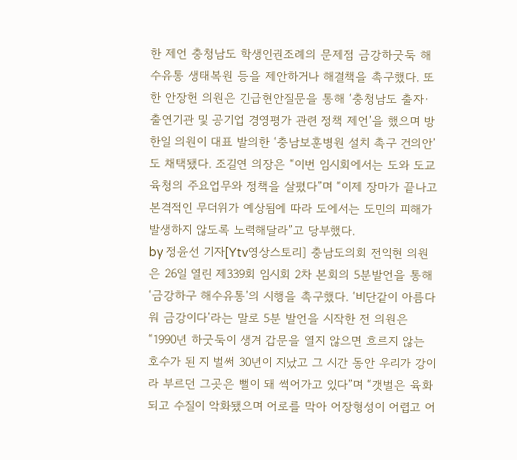한 제언 충청남도 학생인권조례의 문제점 금강하굿둑 해수유통 생태복원 등을 제안하거나 해결책을 촉구했다. 또한 안장헌 의원은 긴급현안질문을 통해 ‘충청남도 출자·출연기관 및 공기업 경영평가 관련 정책 제언’을 했으며 방한일 의원이 대표 발의한 ‘충남보훈병원 설치 촉구 건의안’도 채택됐다. 조길연 의장은 “이번 임시회에서는 도와 도교육청의 주요업무와 정책을 살폈다”며 “이제 장마가 끝나고 본격적인 무더위가 예상됨에 따라 도에서는 도민의 피해가 발생하지 않도록 노력해달라”고 당부했다.
by 정윤선 기자[Ytv영상스토리] 충남도의회 전익현 의원은 26일 열린 제339회 임시회 2차 본회의 5분발언을 통해 ‘금강하구 해수유통’의 시행을 촉구했다. ‘비단같이 아름다워 금강이다’라는 말로 5분 발언을 시작한 전 의원은 “1990년 하굿둑이 생겨 갑문을 열지 않으면 흐르지 않는 호수가 된 지 벌써 30년이 지났고 그 시간 동안 우리가 강이라 부르던 그곳은 뻘이 돼 썩어가고 있다”며 “갯벌은 육화되고 수질이 악화됐으며 어로를 막아 어장형성이 어렵고 어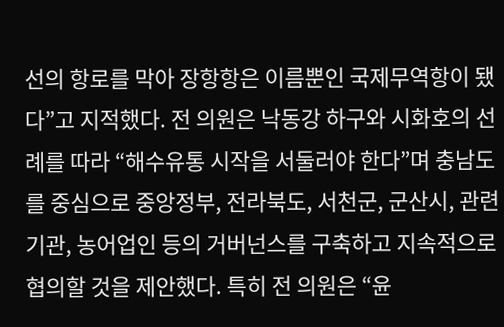선의 항로를 막아 장항항은 이름뿐인 국제무역항이 됐다”고 지적했다. 전 의원은 낙동강 하구와 시화호의 선례를 따라 “해수유통 시작을 서둘러야 한다”며 충남도를 중심으로 중앙정부, 전라북도, 서천군, 군산시, 관련기관, 농어업인 등의 거버넌스를 구축하고 지속적으로 협의할 것을 제안했다. 특히 전 의원은 “윤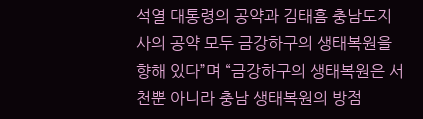석열 대통령의 공약과 김태흠 충남도지사의 공약 모두 금강하구의 생태복원을 향해 있다”며 “금강하구의 생태복원은 서천뿐 아니라 충남 생태복원의 방점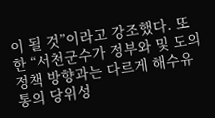이 될 것”이라고 강조했다. 또한 “서천군수가 정부와 및 도의 정책 방향과는 다르게 해수유통의 당위성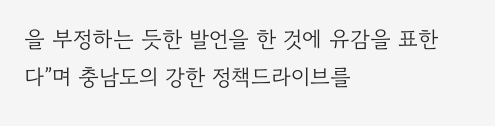을 부정하는 듯한 발언을 한 것에 유감을 표한다”며 충남도의 강한 정책드라이브를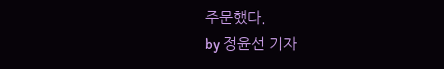주문했다.
by 정윤선 기자